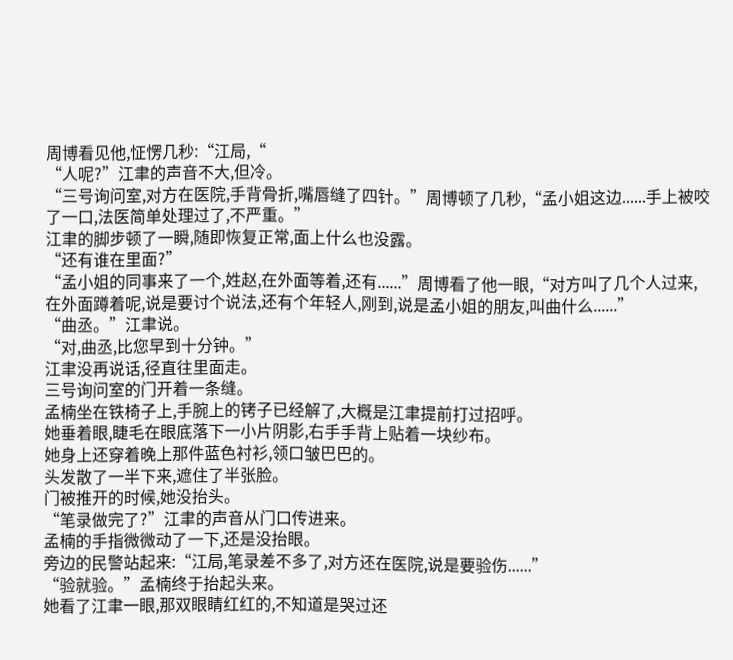周博看见他,怔愣几秒:“江局,“
“人呢?”江聿的声音不大,但冷。
“三号询问室,对方在医院,手背骨折,嘴唇缝了四针。”周博顿了几秒,“孟小姐这边......手上被咬了一口,法医简单处理过了,不严重。”
江聿的脚步顿了一瞬,随即恢复正常,面上什么也没露。
“还有谁在里面?”
“孟小姐的同事来了一个,姓赵,在外面等着,还有......”周博看了他一眼,“对方叫了几个人过来,在外面蹲着呢,说是要讨个说法,还有个年轻人,刚到,说是孟小姐的朋友,叫曲什么......”
“曲丞。”江聿说。
“对,曲丞,比您早到十分钟。”
江聿没再说话,径直往里面走。
三号询问室的门开着一条缝。
孟楠坐在铁椅子上,手腕上的铐子已经解了,大概是江聿提前打过招呼。
她垂着眼,睫毛在眼底落下一小片阴影,右手手背上贴着一块纱布。
她身上还穿着晚上那件蓝色衬衫,领口皱巴巴的。
头发散了一半下来,遮住了半张脸。
门被推开的时候,她没抬头。
“笔录做完了?”江聿的声音从门口传进来。
孟楠的手指微微动了一下,还是没抬眼。
旁边的民警站起来:“江局,笔录差不多了,对方还在医院,说是要验伤......”
“验就验。”孟楠终于抬起头来。
她看了江聿一眼,那双眼睛红红的,不知道是哭过还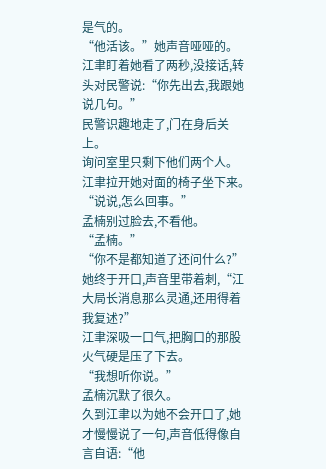是气的。
“他活该。”她声音哑哑的。
江聿盯着她看了两秒,没接话,转头对民警说:“你先出去,我跟她说几句。”
民警识趣地走了,门在身后关上。
询问室里只剩下他们两个人。
江聿拉开她对面的椅子坐下来。
“说说,怎么回事。”
孟楠别过脸去,不看他。
“孟楠。”
“你不是都知道了还问什么?”她终于开口,声音里带着刺,“江大局长消息那么灵通,还用得着我复述?”
江聿深吸一口气,把胸口的那股火气硬是压了下去。
“我想听你说。”
孟楠沉默了很久。
久到江聿以为她不会开口了,她才慢慢说了一句,声音低得像自言自语:“他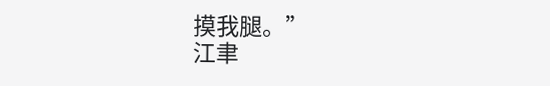摸我腿。”
江聿